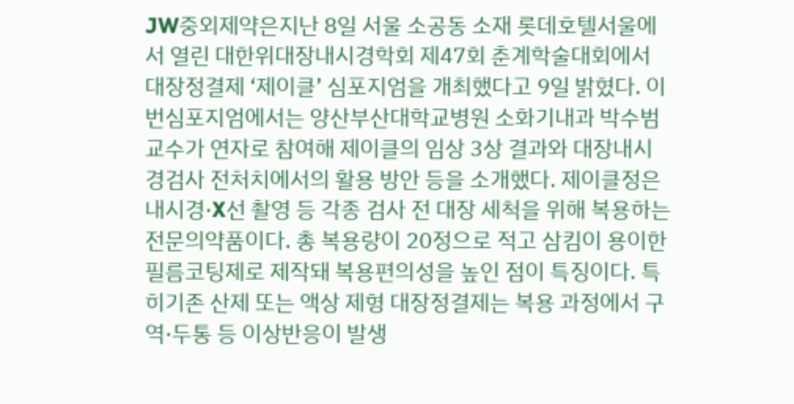JW중외제약은지난 8일 서울 소공동 소재 롯데호텔서울에서 열린 대한위대장내시경학회 제47회 춘계학술대회에서 대장정결제 ‘제이클’ 심포지엄을 개최했다고 9일 밝혔다. 이번심포지엄에서는 양산부산대학교병원 소화기내과 박수범 교수가 연자로 참여해 제이클의 임상 3상 결과와 대장내시경검사 전처치에서의 활용 방안 등을 소개했다. 제이클정은 내시경·X선 촬영 등 각종 검사 전 대장 세척을 위해 복용하는 전문의약품이다. 총 복용량이 20정으로 적고 삼킴이 용이한 필름코팅제로 제작돼 복용편의성을 높인 점이 특징이다. 특히기존 산제 또는 액상 제형 대장정결제는 복용 과정에서 구역·두통 등 이상반응이 발생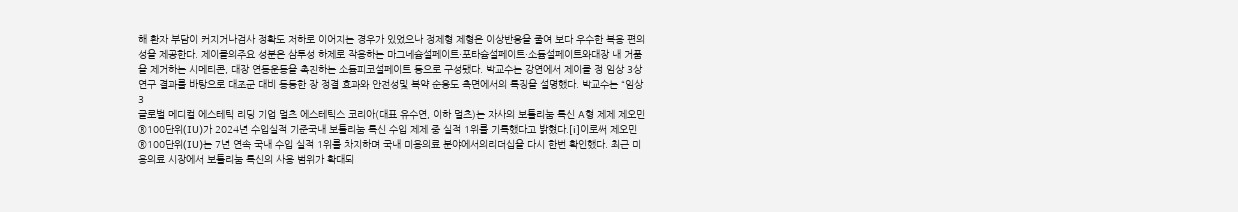해 환자 부담이 커지거나검사 정확도 저하로 이어지는 경우가 있었으나 정제형 제형은 이상반응을 줄여 보다 우수한 복용 편의성을 제공한다. 제이클의주요 성분은 삼투성 하제로 작용하는 마그네슘설페이트·포타슘설페이트·소듐설페이트와대장 내 거품을 제거하는 시메티콘, 대장 연동운동을 촉진하는 소듐피코설페이트 등으로 구성됐다. 박교수는 강연에서 제이클 정 임상 3상 연구 결과를 바탕으로 대조군 대비 동등한 장 정결 효과와 안전성및 복약 순응도 측면에서의 특징을 설명했다. 박교수는 “임상 3
글로벌 메디컬 에스테틱 리딩 기업 멀츠 에스테틱스 코리아(대표 유수연, 이하 멀츠)는 자사의 보툴리눔 톡신 A형 제제 제오민®100단위(IU)가 2024년 수입실적 기준국내 보툴리눔 톡신 수입 제제 중 실적 1위를 기록했다고 밝혔다.[i]이로써 제오민®100단위(IU)는 7년 연속 국내 수입 실적 1위를 차지하며 국내 미용의료 분야에서의리더십을 다시 한번 확인했다. 최근 미용의료 시장에서 보툴리눔 톡신의 사용 범위가 확대되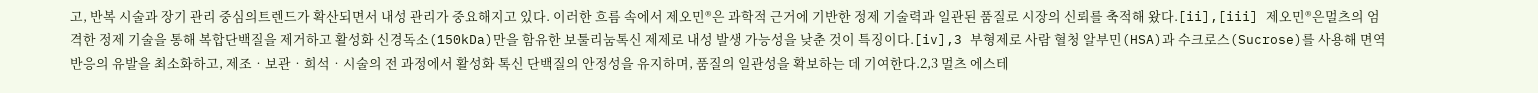고, 반복 시술과 장기 관리 중심의트렌드가 확산되면서 내성 관리가 중요해지고 있다. 이러한 흐름 속에서 제오민®은 과학적 근거에 기반한 정제 기술력과 일관된 품질로 시장의 신뢰를 축적해 왔다.[ii],[iii] 제오민®은멀츠의 엄격한 정제 기술을 통해 복합단백질을 제거하고 활성화 신경독소(150kDa)만을 함유한 보툴리눔톡신 제제로 내성 발생 가능성을 낮춘 것이 특징이다.[iv],3 부형제로 사람 혈청 알부민(HSA)과 수크로스(Sucrose)를 사용해 면역반응의 유발을 최소화하고, 제조‧보관‧희석‧시술의 전 과정에서 활성화 톡신 단백질의 안정성을 유지하며, 품질의 일관성을 확보하는 데 기여한다.2,3 멀츠 에스테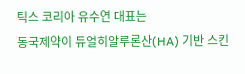틱스 코리아 유수연 대표는
동국제약이 듀얼히알루론산(HA) 기반 스킨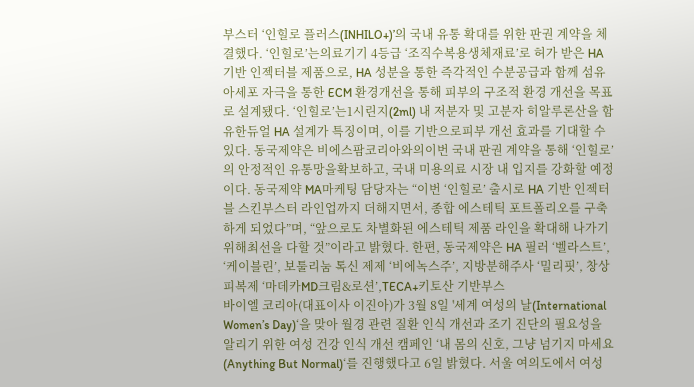부스터 ‘인힐로 플러스(INHILO+)’의 국내 유통 확대를 위한 판권 계약을 체결했다. ‘인힐로’는의료기기 4등급 ‘조직수복용생체재료’로 허가 받은 HA 기반 인젝터블 제품으로, HA 성분을 통한 즉각적인 수분공급과 함께 섬유아세포 자극을 통한 ECM 환경개선을 통해 피부의 구조적 환경 개선을 목표로 설계됐다. ‘인힐로’는1시린지(2ml) 내 저분자 및 고분자 히알루론산을 함유한듀얼 HA 설계가 특징이며, 이를 기반으로피부 개선 효과를 기대할 수 있다. 동국제약은 비에스팜코리아와의이번 국내 판권 계약을 통해 ‘인힐로’의 안정적인 유통망을확보하고, 국내 미용의료 시장 내 입지를 강화할 예정이다. 동국제약 MA마케팅 담당자는 “이번 ‘인힐로’ 출시로 HA 기반 인젝터블 스킨부스터 라인업까지 더해지면서, 종합 에스테틱 포트폴리오를 구축하게 되었다”며, “앞으로도 차별화된 에스테틱 제품 라인을 확대해 나가기 위해최선을 다할 것”이라고 밝혔다. 한편, 동국제약은 HA 필러 ‘벨라스트’, ‘케이블린’, 보툴리눔 톡신 제제 ‘비에녹스주’, 지방분해주사 ‘밀리핏’, 창상피복제 ‘마데카MD크림&로션’,TECA+키토산 기반부스
바이엘 코리아(대표이사 이진아)가 3월 8일 '세계 여성의 날(International Women’s Day)‘을 맞아 월경 관련 질환 인식 개선과 조기 진단의 필요성을 알리기 위한 여성 건강 인식 개선 캠페인 ‘내 몸의 신호, 그냥 넘기지 마세요(Anything But Normal)‘를 진행했다고 6일 밝혔다. 서울 여의도에서 여성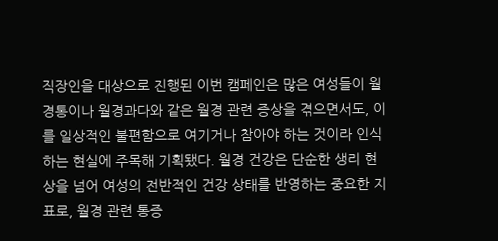직장인을 대상으로 진행된 이번 캠페인은 많은 여성들이 월경통이나 월경과다와 같은 월경 관련 증상을 겪으면서도, 이를 일상적인 불편함으로 여기거나 참아야 하는 것이라 인식하는 현실에 주목해 기획됐다. 월경 건강은 단순한 생리 현상을 넘어 여성의 전반적인 건강 상태를 반영하는 중요한 지표로, 월경 관련 통증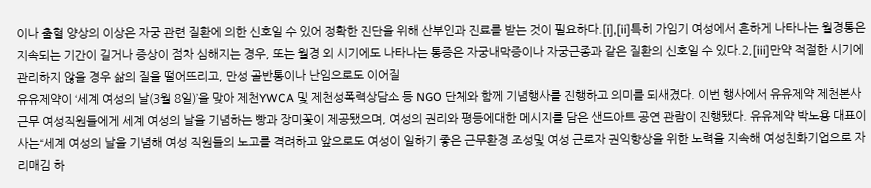이나 출혈 양상의 이상은 자궁 관련 질환에 의한 신호일 수 있어 정확한 진단을 위해 산부인과 진료를 받는 것이 필요하다.[i],[ii]특히 가임기 여성에서 흔하게 나타나는 월경통은 지속되는 기간이 길거나 증상이 점차 심해지는 경우, 또는 월경 외 시기에도 나타나는 통증은 자궁내막증이나 자궁근종과 같은 질환의 신호일 수 있다.2,[iii]만약 적절한 시기에 관리하지 않을 경우 삶의 질을 떨어뜨리고, 만성 골반통이나 난임으로도 이어질
유유제약이 ‘세계 여성의 날(3월 8일)’을 맞아 제천YWCA 및 제천성폭력상담소 등 NGO 단체와 함께 기념행사를 진행하고 의미를 되새겼다. 이번 행사에서 유유제약 제천본사 근무 여성직원들에게 세계 여성의 날을 기념하는 빵과 장미꽃이 제공됐으며, 여성의 권리와 평등에대한 메시지를 담은 샌드아트 공연 관람이 진행됐다. 유유제약 박노용 대표이사는“세계 여성의 날을 기념해 여성 직원들의 노고를 격려하고 앞으로도 여성이 일하기 좋은 근무환경 조성및 여성 근로자 권익향상을 위한 노력을 지속해 여성친화기업으로 자리매김 하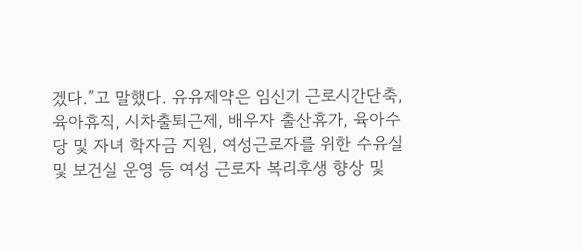겠다.”고 말했다. 유유제약은 임신기 근로시간단축, 육아휴직, 시차출퇴근제, 배우자 출산휴가, 육아수당 및 자녀 학자금 지원, 여성근로자를 위한 수유실 및 보건실 운영 등 여성 근로자 복리후생 향상 및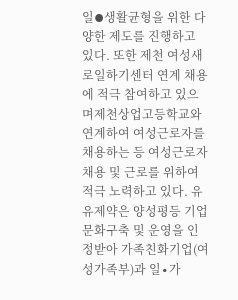일⦁생활균형을 위한 다양한 제도를 진행하고 있다. 또한 제천 여성새로일하기센터 연계 채용에 적극 참여하고 있으며제천상업고등학교와 연계하여 여성근로자를 채용하는 등 여성근로자 채용 및 근로를 위하여 적극 노력하고 있다. 유유제약은 양성평등 기업문화구축 및 운영을 인정받아 가족친화기업(여성가족부)과 일∙가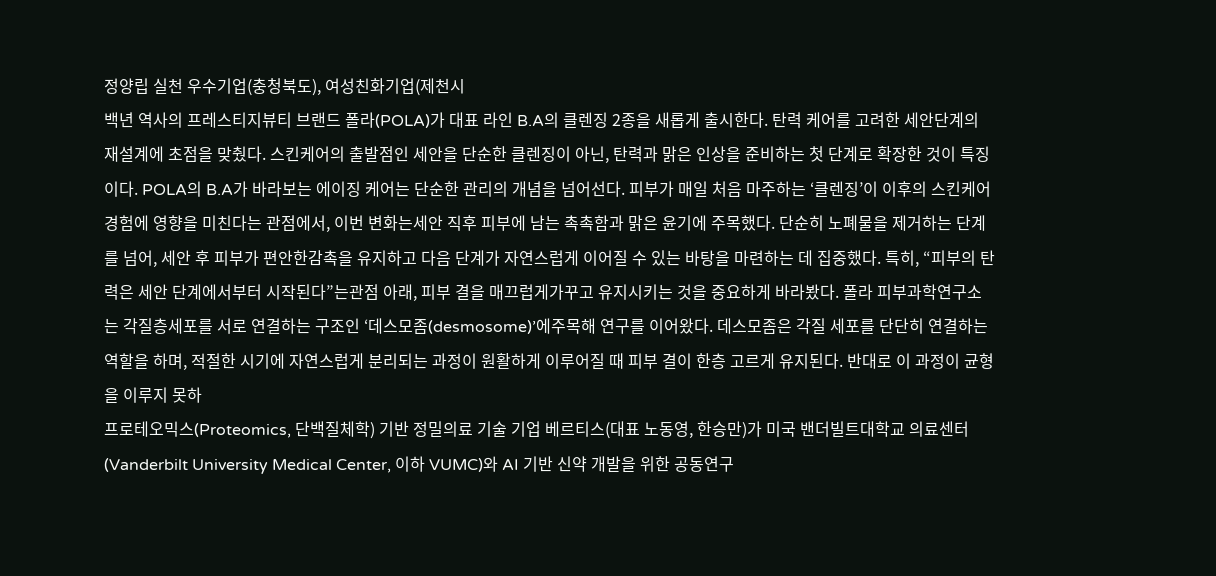정양립 실천 우수기업(충청북도), 여성친화기업(제천시
백년 역사의 프레스티지뷰티 브랜드 폴라(POLA)가 대표 라인 B.A의 클렌징 2종을 새롭게 출시한다. 탄력 케어를 고려한 세안단계의 재설계에 초점을 맞췄다. 스킨케어의 출발점인 세안을 단순한 클렌징이 아닌, 탄력과 맑은 인상을 준비하는 첫 단계로 확장한 것이 특징이다. POLA의 B.A가 바라보는 에이징 케어는 단순한 관리의 개념을 넘어선다. 피부가 매일 처음 마주하는 ‘클렌징’이 이후의 스킨케어 경험에 영향을 미친다는 관점에서, 이번 변화는세안 직후 피부에 남는 촉촉함과 맑은 윤기에 주목했다. 단순히 노폐물을 제거하는 단계를 넘어, 세안 후 피부가 편안한감촉을 유지하고 다음 단계가 자연스럽게 이어질 수 있는 바탕을 마련하는 데 집중했다. 특히, “피부의 탄력은 세안 단계에서부터 시작된다”는관점 아래, 피부 결을 매끄럽게가꾸고 유지시키는 것을 중요하게 바라봤다. 폴라 피부과학연구소는 각질층세포를 서로 연결하는 구조인 ‘데스모좀(desmosome)’에주목해 연구를 이어왔다. 데스모좀은 각질 세포를 단단히 연결하는 역할을 하며, 적절한 시기에 자연스럽게 분리되는 과정이 원활하게 이루어질 때 피부 결이 한층 고르게 유지된다. 반대로 이 과정이 균형을 이루지 못하
프로테오믹스(Proteomics, 단백질체학) 기반 정밀의료 기술 기업 베르티스(대표 노동영, 한승만)가 미국 밴더빌트대학교 의료센터(Vanderbilt University Medical Center, 이하 VUMC)와 AI 기반 신약 개발을 위한 공동연구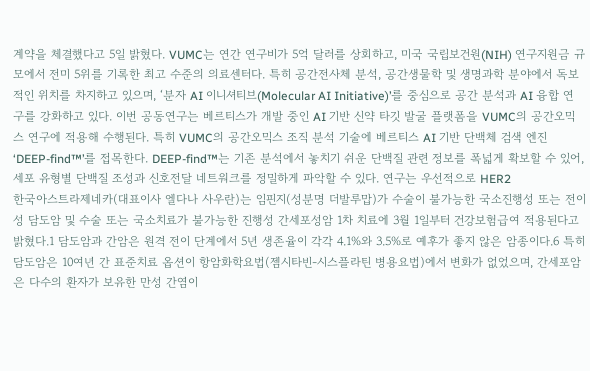계약을 체결했다고 5일 밝혔다. VUMC는 연간 연구비가 5억 달러를 상회하고, 미국 국립보건원(NIH) 연구지원금 규모에서 전미 5위를 기록한 최고 수준의 의료센터다. 특히 공간전사체 분석, 공간생물학 및 생명과학 분야에서 독보적인 위치를 차지하고 있으며, ‘분자 AI 이니셔티브(Molecular AI Initiative)’를 중심으로 공간 분석과 AI 융합 연구를 강화하고 있다. 이번 공동연구는 베르티스가 개발 중인 AI 기반 신약 타깃 발굴 플랫폼을 VUMC의 공간오믹스 연구에 적용해 수행된다. 특히 VUMC의 공간오믹스 조직 분석 기술에 베르티스 AI 기반 단백체 검색 엔진 ‘DEEP-find™’를 접목한다. DEEP-find™는 기존 분석에서 놓치기 쉬운 단백질 관련 정보를 폭넓게 확보할 수 있어, 세포 유형별 단백질 조성과 신호전달 네트워크를 정밀하게 파악할 수 있다. 연구는 우선적으로 HER2
한국아스트라제네카(대표이사 엘다나 사우란)는 임핀지(성분명 더발루맙)가 수술이 불가능한 국소진행성 또는 전이성 담도암 및 수술 또는 국소치료가 불가능한 진행성 간세포성암 1차 치료에 3월 1일부터 건강보험급여 적용된다고 밝혔다.1 담도암과 간암은 원격 전이 단계에서 5년 생존율이 각각 4.1%와 3.5%로 예후가 좋지 않은 암종이다.6 특히 담도암은 10여년 간 표준치료 옵션이 항암화학요법(젬시타빈-시스플라틴 병용요법)에서 변화가 없었으며, 간세포암은 다수의 환자가 보유한 만성 간염이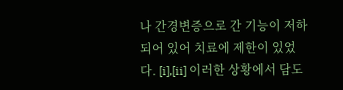나 간경변증으로 간 기능이 저하되어 있어 치료에 제한이 있었다. [i],[ii] 이러한 상황에서 담도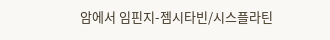암에서 임핀지-젬시타빈/시스플라틴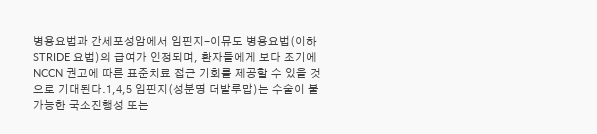병용요법과 간세포성암에서 임핀지-이뮤도 병용요법(이하 STRIDE 요법)의 급여가 인정되며, 환자들에게 보다 조기에 NCCN 권고에 따른 표준치료 접근 기회를 제공할 수 있을 것으로 기대된다.1,4,5 임핀지(성분명 더발루맙)는 수술이 불가능한 국소진행성 또는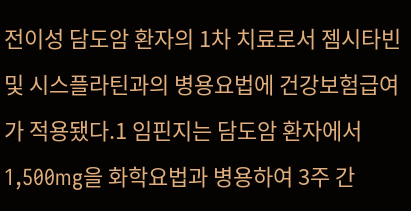전이성 담도암 환자의 1차 치료로서 젬시타빈 및 시스플라틴과의 병용요법에 건강보험급여가 적용됐다.1 임핀지는 담도암 환자에서 1,500mg을 화학요법과 병용하여 3주 간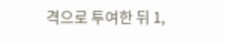격으로 투여한 뒤 1,